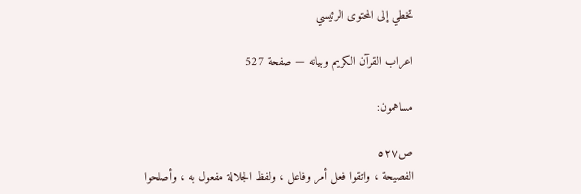تخطي إلى المحتوى الرئيسي

اعراب القرآن الكريم وبيانه — صفحة 527

مساهمون:

ص٥٢٧
الفصيحة ، واتقوا فعل أمر وفاعل ، ولفظ الجلالة مفعول به ، وأصلحوا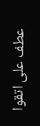عطف على اتقوا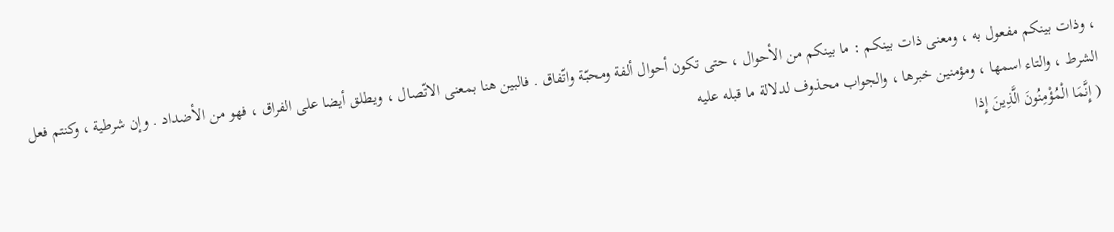، وذات بينكم مفعول به ، ومعنى ذات بينكم : ما بينكم من الأحوال ، حتى تكون أحوال ألفة ومحبّة واتّفاق . فالبين هنا بمعنى الاتّصال ، ويطلق أيضا على الفراق ، فهو من الأضداد . وإن شرطية ، وكنتم فعل الشرط ، والتاء اسمها ، ومؤمنين خبرها ، والجواب محذوف لدلالة ما قبله عليه
( إِنَّمَا الْمُؤْمِنُونَ الَّذِينَ إِذا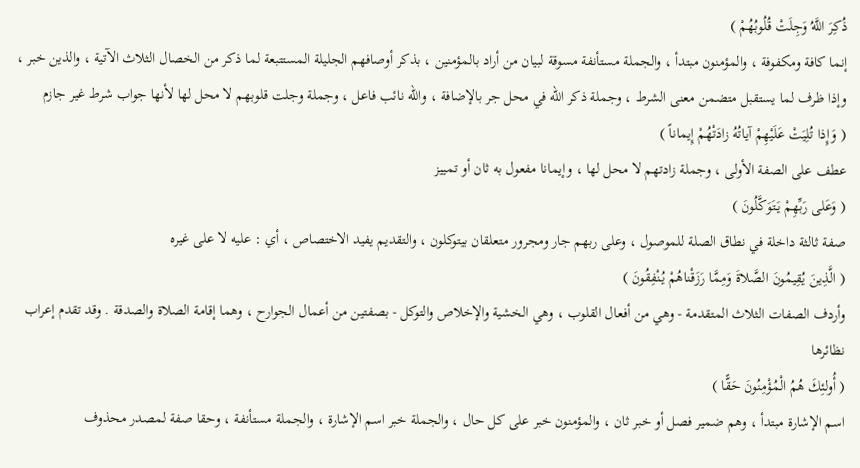ذُكِرَ اللَّهُ وَجِلَتْ قُلُوبُهُمْ )
إنما كافة ومكفوفة ، والمؤمنون مبتدأ ، والجملة مستأنفة مسوقة لبيان من أراد بالمؤمنين ، بذكر أوصافهم الجليلة المستتبعة لما ذكر من الخصال الثلاث الآتية ، والذين خبر ، وإذا ظرف لما يستقبل متضمن معنى الشرط ، وجملة ذكر اللّه في محل جر بالإضافة ، واللّه نائب فاعل ، وجملة وجلت قلوبهم لا محل لها لأنها جواب شرط غير جازم
( وَإِذا تُلِيَتْ عَلَيْهِمْ آياتُهُ زادَتْهُمْ إِيماناً )
عطف على الصفة الأولى ، وجملة زادتهم لا محل لها ، وإيمانا مفعول به ثان أو تمييز
( وَعَلى رَبِّهِمْ يَتَوَكَّلُونَ )
صفة ثالثة داخلة في نطاق الصلة للموصول ، وعلى ربهم جار ومجرور متعلقان بيتوكلون ، والتقديم يفيد الاختصاص ، أي : عليه لا على غيره
( الَّذِينَ يُقِيمُونَ الصَّلاةَ وَمِمَّا رَزَقْناهُمْ يُنْفِقُونَ )
وأردف الصفات الثلاث المتقدمة - وهي من أفعال القلوب ، وهي الخشية والإخلاص والتوكل - بصفتين من أعمال الجوارح ، وهما إقامة الصلاة والصدقة . وقد تقدم إعراب نظائرها
( أُولئِكَ هُمُ الْمُؤْمِنُونَ حَقًّا )
اسم الإشارة مبتدأ ، وهم ضمير فصل أو خبر ثان ، والمؤمنون خبر على كل حال ، والجملة خبر اسم الإشارة ، والجملة مستأنفة ، وحقا صفة لمصدر محذوف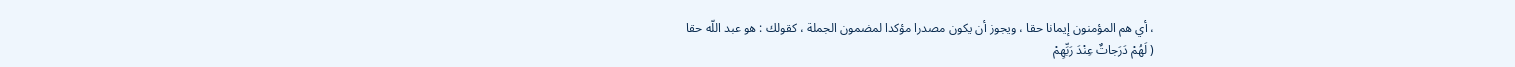، أي هم المؤمنون إيمانا حقا ، ويجوز أن يكون مصدرا مؤكدا لمضمون الجملة ، كقولك : هو عبد اللّه حقا
( لَهُمْ دَرَجاتٌ عِنْدَ رَبِّهِمْ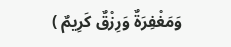وَمَغْفِرَةٌ وَرِزْقٌ كَرِيمٌ )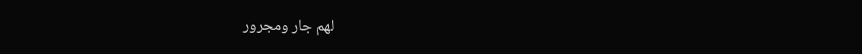لهم جار ومجرور